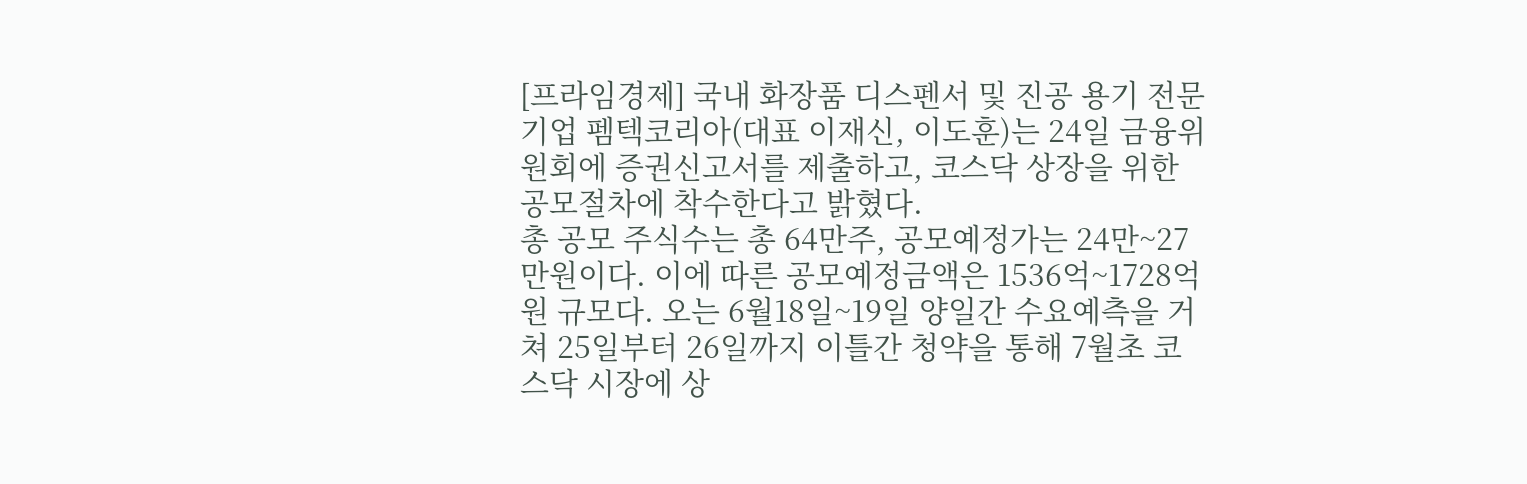[프라임경제] 국내 화장품 디스펜서 및 진공 용기 전문기업 펨텍코리아(대표 이재신, 이도훈)는 24일 금융위원회에 증권신고서를 제출하고, 코스닥 상장을 위한 공모절차에 착수한다고 밝혔다.
총 공모 주식수는 총 64만주, 공모예정가는 24만~27만원이다. 이에 따른 공모예정금액은 1536억~1728억원 규모다. 오는 6월18일~19일 양일간 수요예측을 거쳐 25일부터 26일까지 이틀간 청약을 통해 7월초 코스닥 시장에 상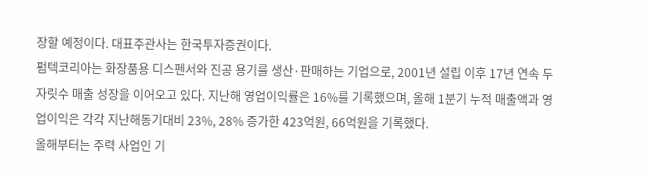장할 예정이다. 대표주관사는 한국투자증권이다.
펌텍코리아는 화장품용 디스펜서와 진공 용기를 생산·판매하는 기업으로, 2001년 설립 이후 17년 연속 두자릿수 매출 성장을 이어오고 있다. 지난해 영업이익률은 16%를 기록했으며, 올해 1분기 누적 매출액과 영업이익은 각각 지난해동기대비 23%, 28% 증가한 423억원, 66억원을 기록했다.
올해부터는 주력 사업인 기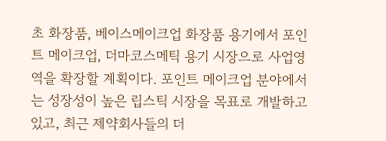초 화장품, 베이스메이크업 화장품 용기에서 포인트 메이크업, 더마코스메틱 용기 시장으로 사업영역을 확장할 계획이다. 포인트 메이크업 분야에서는 성장성이 높은 립스틱 시장을 목표로 개발하고 있고, 최근 제약회사들의 더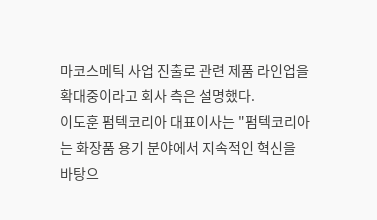마코스메틱 사업 진출로 관련 제품 라인업을 확대중이라고 회사 측은 설명했다.
이도훈 펌텍코리아 대표이사는 "펌텍코리아는 화장품 용기 분야에서 지속적인 혁신을 바탕으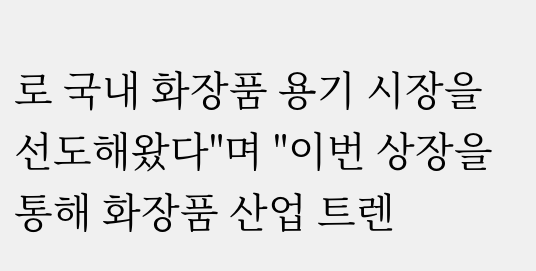로 국내 화장품 용기 시장을 선도해왔다"며 "이번 상장을 통해 화장품 산업 트렌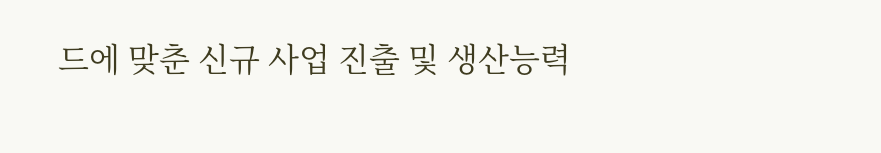드에 맞춘 신규 사업 진출 및 생산능력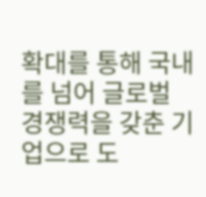확대를 통해 국내를 넘어 글로벌 경쟁력을 갖춘 기업으로 도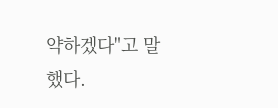약하겠다"고 말했다.